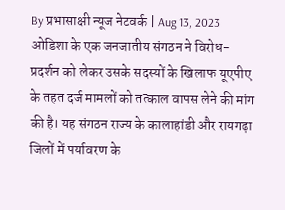By प्रभासाक्षी न्यूज नेटवर्क | Aug 13, 2023
ओडिशा के एक जनजातीय संगठन ने विरोध-प्रदर्शन को लेकर उसके सदस्यों के खिलाफ यूएपीए के तहत दर्ज मामलों को तत्काल वापस लेने की मांग की है। यह संगठन राज्य के कालाहांडी और रायगढ़ा जिलों में पर्यावरण के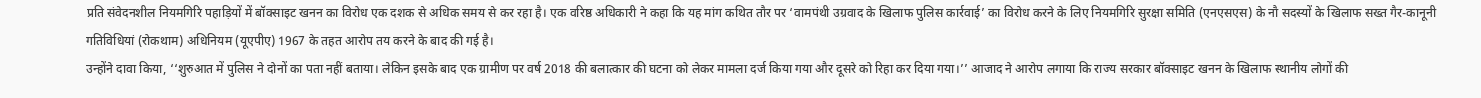प्रति संवेदनशील नियमगिरि पहाड़ियों में बॉक्साइट खनन का विरोध एक दशक से अधिक समय से कर रहा है। एक वरिष्ठ अधिकारी ने कहा कि यह मांग कथित तौर पर ‘वामपंथी उग्रवाद के खिलाफ पुलिस कार्रवाई’ का विरोध करने के लिए नियमगिरि सुरक्षा समिति (एनएसएस) के नौ सदस्यों के खिलाफ सख्त गैर-कानूनी गतिविधियां (रोकथाम) अधिनियम (यूएपीए) 1967 के तहत आरोप तय करने के बाद की गई है।
उन्होंने दावा किया, ‘‘शुरुआत में पुलिस ने दोनों का पता नहीं बताया। लेकिन इसके बाद एक ग्रामीण पर वर्ष 2018 की बलात्कार की घटना को लेकर मामला दर्ज किया गया और दूसरे को रिहा कर दिया गया।’’ आजाद ने आरोप लगाया कि राज्य सरकार बॉक्साइट खनन के खिलाफ स्थानीय लोगों की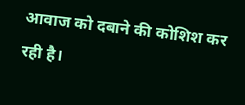आवाज को दबाने की कोशिश कर रही है।